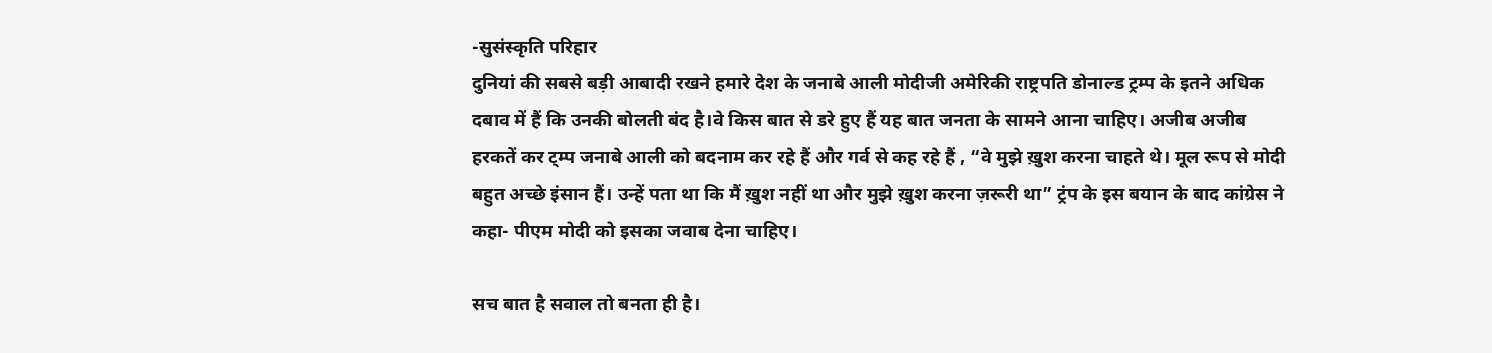-सुसंस्कृति परिहार
दुनियां की सबसे बड़ी आबादी रखने हमारे देश के जनाबे आली मोदीजी अमेरिकी राष्ट्रपति डोनाल्ड ट्रम्प के इतने अधिक दबाव में हैं कि उनकी बोलती बंद है।वे किस बात से डरे हुए हैं यह बात जनता के सामने आना चाहिए। अजीब अजीब हरकतें कर ट्म्प जनाबे आली को बदनाम कर रहे हैं और गर्व से कह रहे हैं , “वे मुझे ख़ुश करना चाहते थे। मूल रूप से मोदी बहुत अच्छे इंसान हैं। उन्हें पता था कि मैं ख़ुश नहीं था और मुझे ख़ुश करना ज़रूरी था” ट्रंप के इस बयान के बाद कांग्रेस ने कहा- पीएम मोदी को इसका जवाब देना चाहिए।

सच बात है सवाल तो बनता ही है।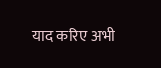याद करिए अभी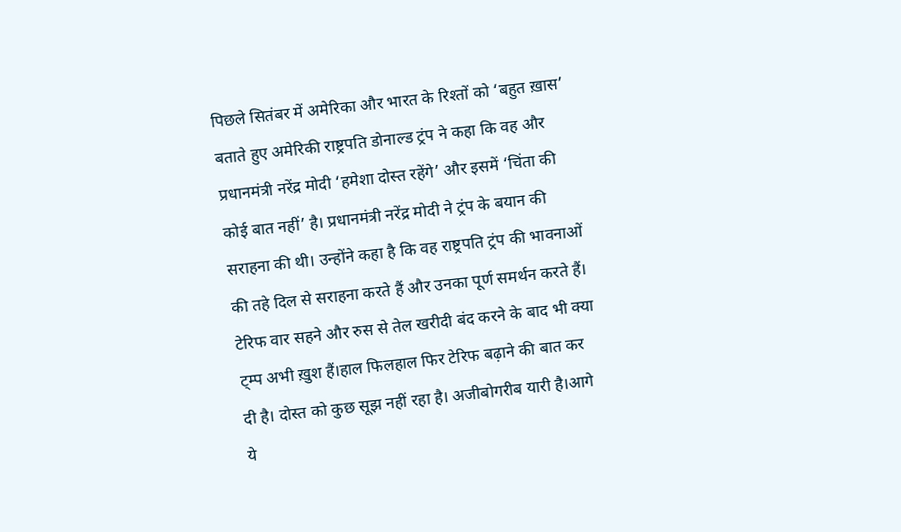पिछले सितंबर में अमेरिका और भारत के रिश्तों को ‘बहुत ख़ास’ बताते हुए अमेरिकी राष्ट्रपति डोनाल्ड ट्रंप ने कहा कि वह और प्रधानमंत्री नरेंद्र मोदी ‘हमेशा दोस्त रहेंगे’ और इसमें ‘चिंता की कोई बात नहीं’ है। प्रधानमंत्री नरेंद्र मोदी ने ट्रंप के बयान की सराहना की थी। उन्होंने कहा है कि वह राष्ट्रपति ट्रंप की भावनाओं की तहे दिल से सराहना करते हैं और उनका पूर्ण समर्थन करते हैं। टेरिफ वार सहने और रुस से तेल खरीदी बंद करने के बाद भी क्या ट्म्प अभी ख़ुश हैं।हाल फिलहाल फिर टेरिफ बढ़ाने की बात कर दी है। दोस्त को कुछ सूझ नहीं रहा है। अजीबोगरीब यारी है।आगे ये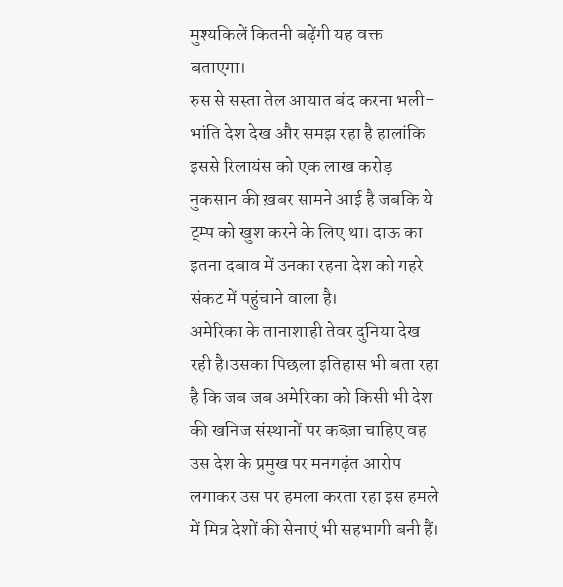मुश्यकिलें कितनी बढ़ेंगी यह वक्त बताएगा।
रुस से सस्ता तेल आयात बंद करना भली-भांति देश देख और समझ रहा है हालांकि इससे रिलायंस को एक लाख करोड़ नुकसान की ख़बर सामने आई है जबकि ये ट्म्प को खुश करने के लिए था। दाऊ का इतना दबाव में उनका रहना देश को गहरे संकट में पहुंचाने वाला है।
अमेरिका के तानाशाही तेवर दुनिया देख रही है।उसका पिछला इतिहास भी बता रहा है कि जब जब अमेरिका को किसी भी देश की खनिज संस्थानों पर कब्ज़ा चाहिए वह उस देश के प्रमुख पर मनगढ़ंत आरोप लगाकर उस पर हमला करता रहा इस हमले में मित्र देशों की सेनाएं भी सहभागी बनी हैं।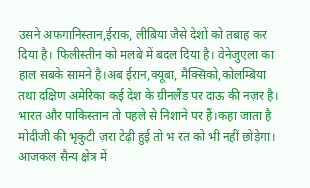उसने अफगानिस्तान,ईराक, लीबिया जैसे देशों को तबाह कर दिया है। फिलीस्तीन को मलबे में बदल दिया है। वेनेजुएला का हाल सबके सामने है।अब ईरान,क्यूबा, मैक्सिको,कोलम्बिया तथा दक्षिण अमेरिका कई देश के ग्रीनलैंड पर दाऊ की नज़र है। भारत और पाकिस्तान तो पहले से निशाने पर हैं।कहा जाता है मोदीजी की भृकुटी ज़रा टेढ़ी हुई तो भ रत को भी नहीं छोड़ेगा।
आजकल सैन्य क्षेत्र में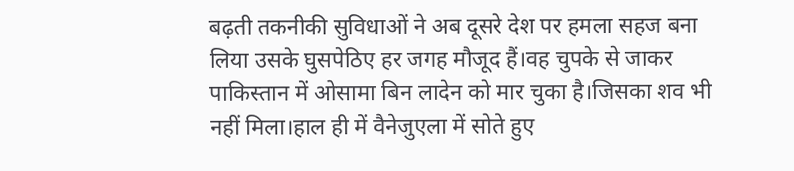बढ़ती तकनीकी सुविधाओं ने अब दूसरे देश पर हमला सहज बना लिया उसके घुसपेठिए हर जगह मौजूद हैं।वह चुपके से जाकर पाकिस्तान में ओसामा बिन लादेन को मार चुका है।जिसका शव भी नहीं मिला।हाल ही में वैनेजुएला में सोते हुए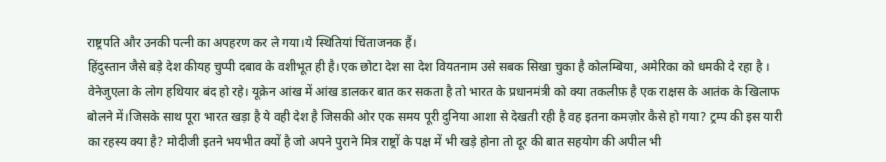राष्ट्रपति और उनकी पत्नी का अपहरण कर ले गया।ये स्थितियां चिंताजनक हैं।
हिंदुस्तान जैसे बड़े देश कीयह चुप्पी दबाव के वशीभूत ही है।एक छोटा देश सा देश वियतनाम उसे सबक सिखा चुका है कोलम्बिया, अमेरिका को धमकी दे रहा है । वेनेजुएला के लोग हथियार बंद हो रहे। यूक्रेन आंख में आंख डालकर बात कर सकता है तो भारत के प्रधानमंत्री को क्या तकलीफ़ है एक राक्षस के आतंक के खिलाफ बोलने में।जिसके साथ पूरा भारत खड़ा है ये वही देश है जिसकी ओर एक समय पूरी दुनिया आशा से देखती रही है वह इतना कमज़ोर कैसे हो गया? ट्रम्प की इस यारी का रहस्य क्या है? मोदीजी इतने भयभीत क्यों है जो अपने पुराने मित्र राष्ट्रों के पक्ष में भी खड़े होना तो दूर की बात सहयोग की अपील भी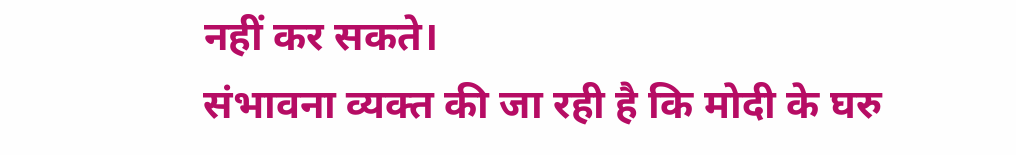नहीं कर सकते।
संभावना व्यक्त की जा रही है कि मोदी के घरु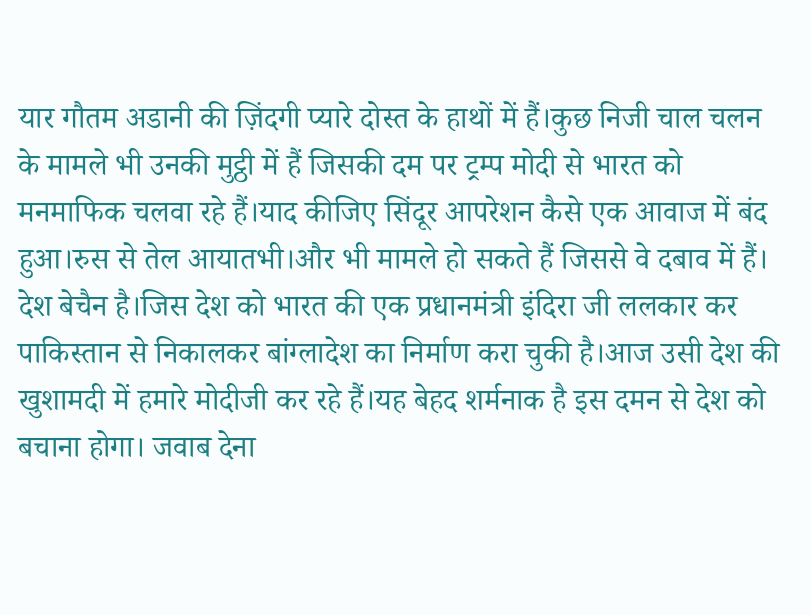यार गौतम अडानी की ज़िंदगी प्यारे दोस्त के हाथों में हैं।कुछ निजी चाल चलन के मामले भी उनकी मुट्ठी में हैं जिसकी दम पर ट्रम्प मोदी से भारत को मनमाफिक चलवा रहे हैं।याद कीजिए सिंदूर आपरेशन कैसे एक आवाज में बंद हुआ।रुस से तेल आयातभी।और भी मामले हो सकते हैं जिससे वे दबाव में हैं। देश बेचैन है।जिस देश को भारत की एक प्रधानमंत्री इंदिरा जी ललकार कर पाकिस्तान से निकालकर बांग्लादेश का निर्माण करा चुकी है।आज उसी देश की खुशामदी में हमारे मोदीजी कर रहे हैं।यह बेहद शर्मनाक है इस दमन से देश को बचाना होगा। जवाब देना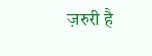ज़रुरी है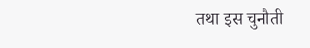तथा इस चुनौती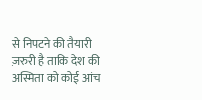से निपटने की तैयारी ज़रुरी है ताकि देश की अस्मिता को कोई आंच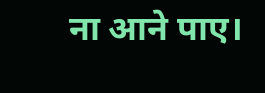ना आने पाए।